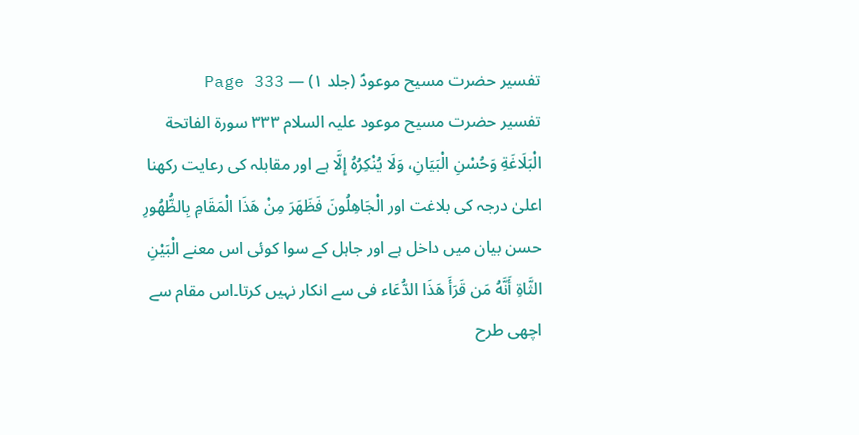تفسیر حضرت مسیح موعودؑ (جلد ۱) — Page 333
تفسیر حضرت مسیح موعود علیہ السلام ۳۳۳ سورة الفاتحة الْبَلَاغَةِ وَحُسْنِ الْبَيَانِ، وَلَا يُنْكِرُهُ إِلَّا ہے اور مقابلہ کی رعایت رکھنا اعلیٰ درجہ کی بلاغت اور الْجَاهِلُونَ فَظَهَرَ مِنْ هَذَا الْمَقَامِ بِالظُّهُورِ حسن بیان میں داخل ہے اور جاہل کے سوا کوئی اس معنے الْبَيْنِ الثَّاةِ أَنَّهُ مَن قَرَأَ هَذَا الدُّعَاء فی سے انکار نہیں کرتا۔اس مقام سے اچھی طرح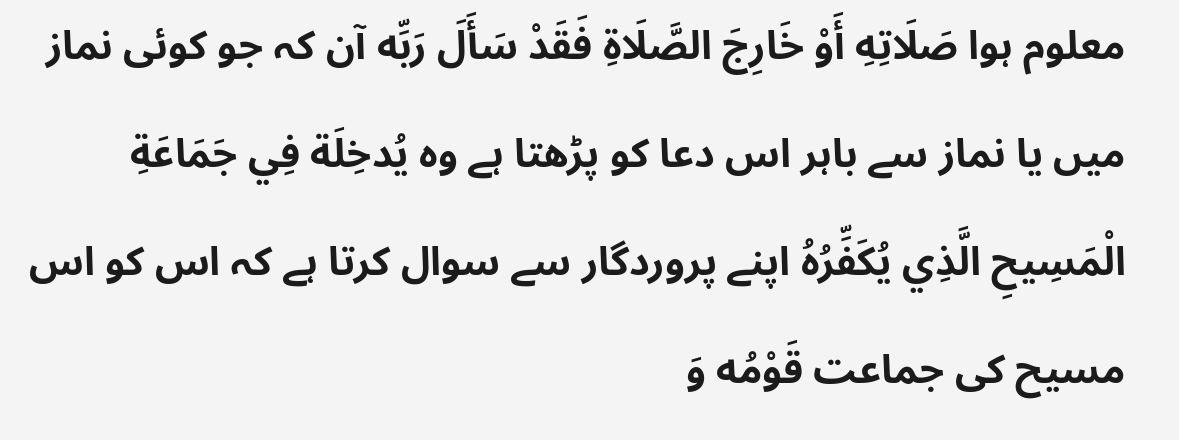معلوم ہوا صَلَاتِهِ أَوْ خَارِجَ الصَّلَاةِ فَقَدْ سَأَلَ رَبِّه آن کہ جو کوئی نماز میں یا نماز سے باہر اس دعا کو پڑھتا ہے وہ يُدخِلَة فِي جَمَاعَةِ الْمَسِيحِ الَّذِي يُكَفِّرُهُ اپنے پروردگار سے سوال کرتا ہے کہ اس کو اس مسیح کی جماعت قَوْمُه وَ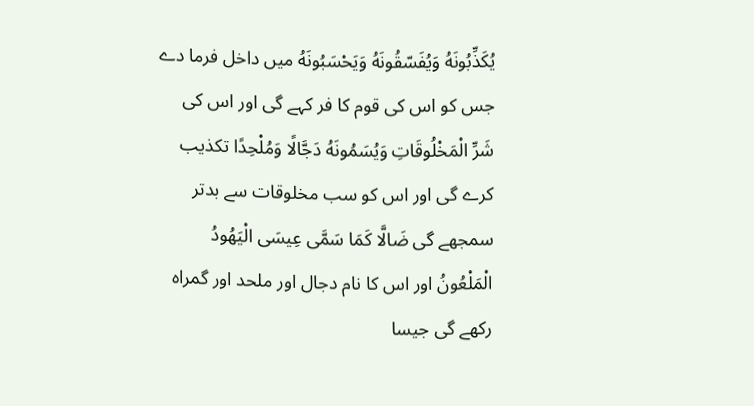يُكَذِّبُونَهُ وَيُفَسّقُونَهُ وَيَحْسَبُونَهُ میں داخل فرما دے جس کو اس کی قوم کا فر کہے گی اور اس کی شَرِّ الْمَخْلُوقَاتِ وَيُسَمُونَهُ دَجَّالًا وَمُلْحِدًا تکذیب کرے گی اور اس کو سب مخلوقات سے بدتر سمجھے گی ضَالَّا كَمَا سَمَّى عِيسَى الْيَهُودُ الْمَلْعُونُ اور اس کا نام دجال اور ملحد اور گمراہ رکھے گی جیسا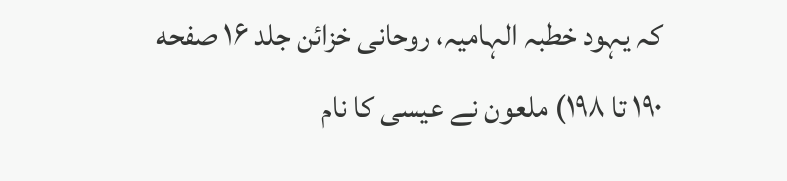کہ یہود خطبہ الہامیہ، روحانی خزائن جلد ۱۶ صفحه ۱۹۰ تا ۱۹۸) ملعون نے عیسی کا نام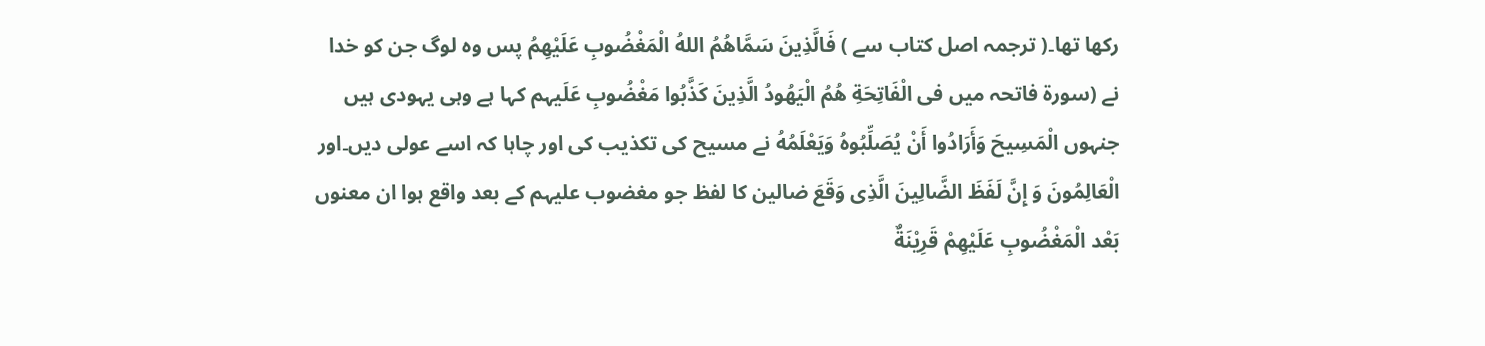رکھا تھا۔( ترجمہ اصل کتاب سے ) فَالَّذِينَ سَمَّاهُمُ اللهُ الْمَغْضُوبِ عَلَيْهِمُ پس وہ لوگ جن کو خدا نے (سورۃ فاتحہ میں فى الْفَاتِحَةِ هُمُ الْيَهُودُ الَّذِينَ كَذَّبُوا مَغْضُوبِ عَلَيہم کہا ہے وہی یہودی ہیں جنہوں الْمَسِيحَ وَأَرَادُوا أَنْ يُصَلِّبُوهُ وَيَعْلَمُهُ نے مسیح کی تکذیب کی اور چاہا کہ اسے عولی دیں۔اور الْعَالِمُونَ وَ إِنَّ لَفَظَ الضَّالِينَ الَّذِى وَقَعَ ضالین کا لفظ جو مغضوب علیہم کے بعد واقع ہوا ان معنوں بَعْد الْمَغْضُوبِ عَلَيْهِمْ قَرِيْنَةٌ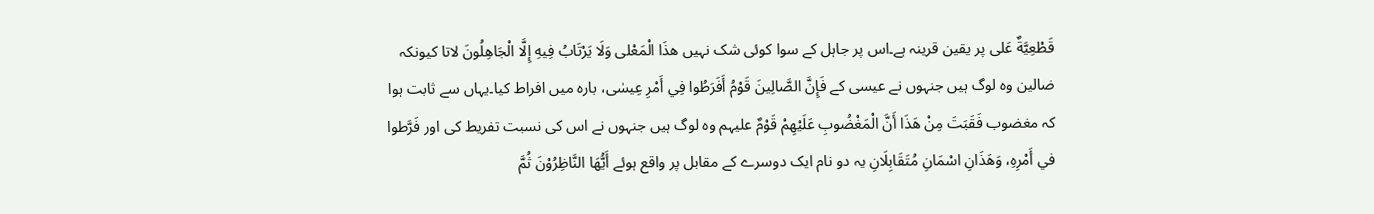قَطْعِيَّةٌ عَلى پر یقین قرینہ ہے۔اس پر جاہل کے سوا کوئی شک نہیں هذَا الْمَعْلى وَلَا يَرْتَابُ فِيهِ إِلَّا الْجَاهِلُونَ لاتا کیونکہ ضالین وہ لوگ ہیں جنہوں نے عیسی کے فَإِنَّ الصَّالِينَ قَوْمُ أَفَرَطُوا فِي أَمْرِ عِیسٰی، بارہ میں افراط کیا۔یہاں سے ثابت ہوا کہ مغضوب فَقَبَتَ مِنْ هَذَا أَنَّ الْمَغْضُوبِ عَلَيْهِمْ قَوْمٌ علیہم وہ لوگ ہیں جنہوں نے اس کی نسبت تفریط کی اور فَرَّطوا في أَمْرِهِ، وَهَذَانِ اسْمَانِ مُتَقَابِلَانِ یہ دو نام ایک دوسرے کے مقابل پر واقع ہوئے أَيُّهَا النَّاظِرُوْنَ ثُمَّ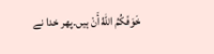خَوَفَكُمُ اللهُ أَنْ ہیں۔پھر خدا نے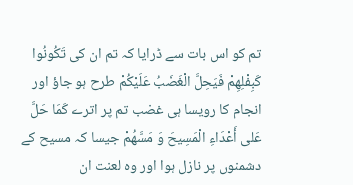تم کو اس بات سے ڈرایا کہ تم ان کی تَكُونُوا كَبِفْلِهِمْ فَيَحِلَّ الْغَضَبُ عَلَيْكُمْ طرح ہو جاؤ اور انجام کا رویسا ہی غضب تم پر اترے كَمَا حَلَّ عَلى أَعْدَاءِ الْمَسِيحَ وَ مَسَّهُمْ جیسا کہ مسیح کے دشمنوں پر نازل ہوا اور وہ لعنت ان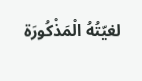لغيّتُهُ الْمَذْكُورَة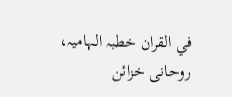في القران خطبہ الہامیہ، روحانی خزائن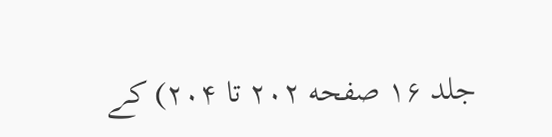جلد ۱۶ صفحه ۲۰۲ تا ۲۰۴) کے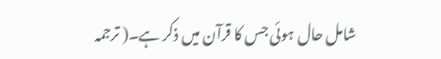شامل حال ہوئی جس کا قرآن میں ذکر ہے۔( ترجمہ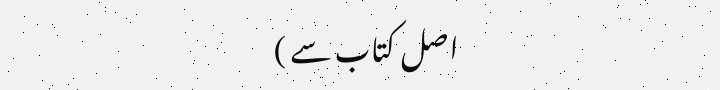اصل کتاب سے )